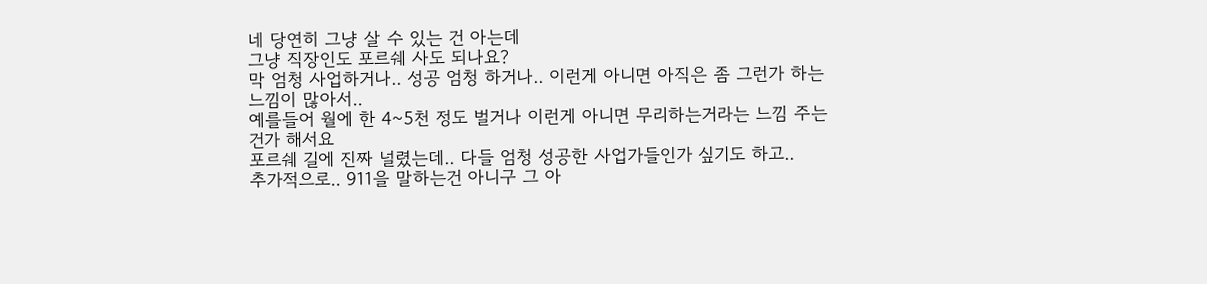네 당연히 그냥 살 수 있는 건 아는데
그냥 직장인도 포르쉐 사도 되나요?
막 엄청 사업하거나.. 성공 엄청 하거나.. 이런게 아니면 아직은 좀 그런가 하는 느낌이 많아서..
예를들어 월에 한 4~5천 정도 벌거나 이런게 아니면 무리하는거라는 느낌 주는건가 해서요
포르쉐 길에 진짜 널렸는데.. 다들 엄청 성공한 사업가들인가 싶기도 하고..
추가적으로.. 911을 말하는건 아니구 그 아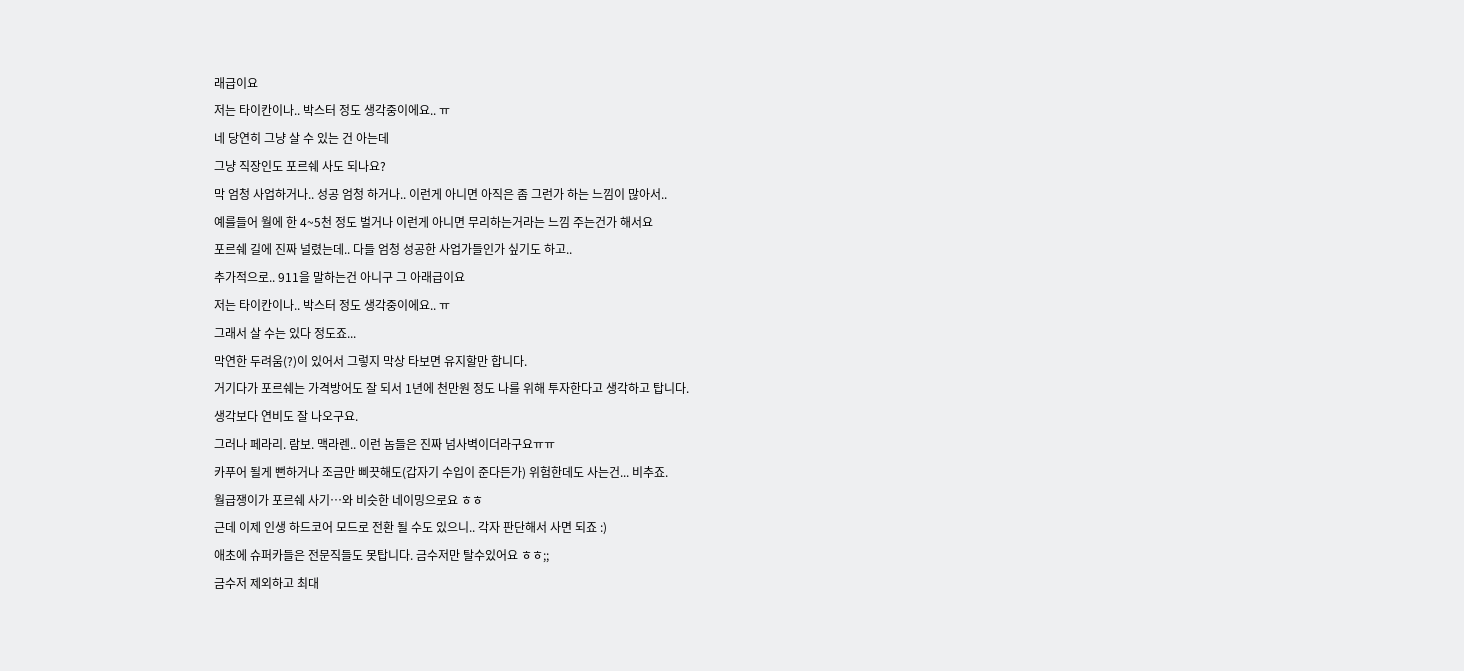래급이요
저는 타이칸이나.. 박스터 정도 생각중이에요.. ㅠ
네 당연히 그냥 살 수 있는 건 아는데
그냥 직장인도 포르쉐 사도 되나요?
막 엄청 사업하거나.. 성공 엄청 하거나.. 이런게 아니면 아직은 좀 그런가 하는 느낌이 많아서..
예를들어 월에 한 4~5천 정도 벌거나 이런게 아니면 무리하는거라는 느낌 주는건가 해서요
포르쉐 길에 진짜 널렸는데.. 다들 엄청 성공한 사업가들인가 싶기도 하고..
추가적으로.. 911을 말하는건 아니구 그 아래급이요
저는 타이칸이나.. 박스터 정도 생각중이에요.. ㅠ
그래서 살 수는 있다 정도죠...
막연한 두려움(?)이 있어서 그렇지 막상 타보면 유지할만 합니다.
거기다가 포르쉐는 가격방어도 잘 되서 1년에 천만원 정도 나를 위해 투자한다고 생각하고 탑니다.
생각보다 연비도 잘 나오구요.
그러나 페라리. 람보. 맥라렌.. 이런 놈들은 진짜 넘사벽이더라구요ㅠㅠ
카푸어 될게 뻔하거나 조금만 삐끗해도(갑자기 수입이 준다든가) 위험한데도 사는건... 비추죠.
월급쟁이가 포르쉐 사기…와 비슷한 네이밍으로요 ㅎㅎ
근데 이제 인생 하드코어 모드로 전환 될 수도 있으니.. 각자 판단해서 사면 되죠 :)
애초에 슈퍼카들은 전문직들도 못탑니다. 금수저만 탈수있어요 ㅎㅎ;;
금수저 제외하고 최대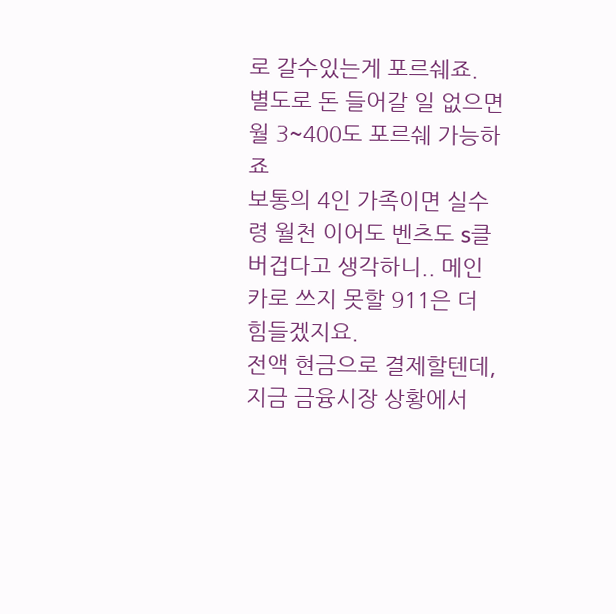로 갈수있는게 포르쉐죠.
별도로 돈 들어갈 일 없으면 월 3~400도 포르쉐 가능하죠
보통의 4인 가족이면 실수령 월천 이어도 벤츠도 s클 버겁다고 생각하니.. 메인카로 쓰지 못할 911은 더 힘들겠지요.
전액 현금으로 결제할텐데, 지금 금융시장 상황에서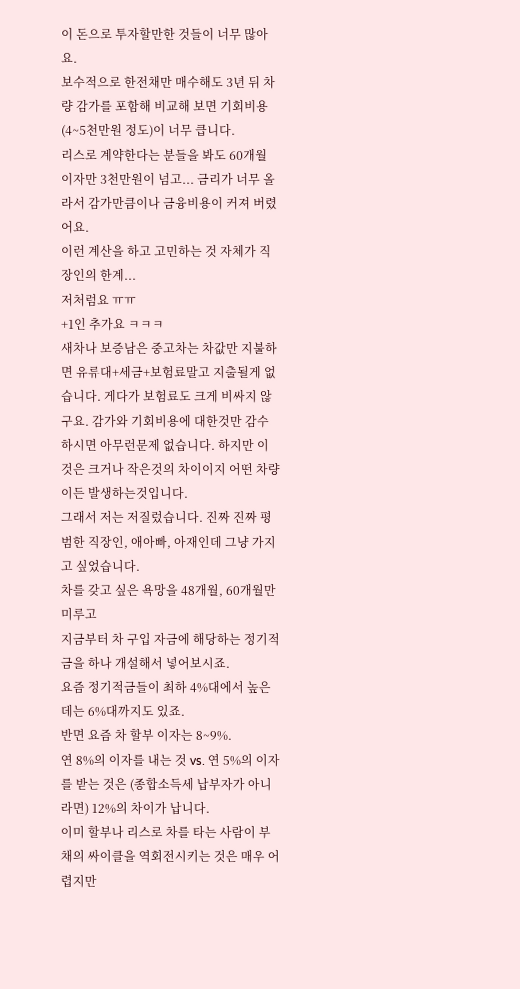이 돈으로 투자할만한 것들이 너무 많아요.
보수적으로 한전채만 매수해도 3년 뒤 차량 감가를 포함해 비교해 보면 기회비용(4~5천만원 정도)이 너무 큽니다.
리스로 계약한다는 분들을 봐도 60개월 이자만 3천만원이 넘고... 금리가 너무 올라서 감가만큼이나 금융비용이 커져 버렸어요.
이런 계산을 하고 고민하는 것 자체가 직장인의 한계...
저처럼요 ㅠㅠ
+1인 추가요 ㅋㅋㅋ
새차나 보증남은 중고차는 차값만 지불하면 유류대+세금+보험료말고 지출될게 없습니다. 게다가 보험료도 크게 비싸지 않구요. 감가와 기회비용에 대한것만 감수하시면 아무런문제 없습니다. 하지만 이것은 크거나 작은것의 차이이지 어떤 차량이든 발생하는것입니다.
그래서 저는 저질렀습니다. 진짜 진짜 평범한 직장인, 애아빠, 아재인데 그냥 가지고 싶었습니다.
차를 갖고 싶은 욕망을 48개월, 60개월만 미루고
지금부터 차 구입 자금에 해당하는 정기적금을 하나 개설해서 넣어보시죠.
요즘 정기적금들이 최하 4%대에서 높은 데는 6%대까지도 있죠.
반면 요즘 차 할부 이자는 8~9%.
연 8%의 이자를 내는 것 vs. 연 5%의 이자를 받는 것은 (종합소득세 납부자가 아니라면) 12%의 차이가 납니다.
이미 할부나 리스로 차를 타는 사람이 부채의 싸이클을 역회전시키는 것은 매우 어렵지만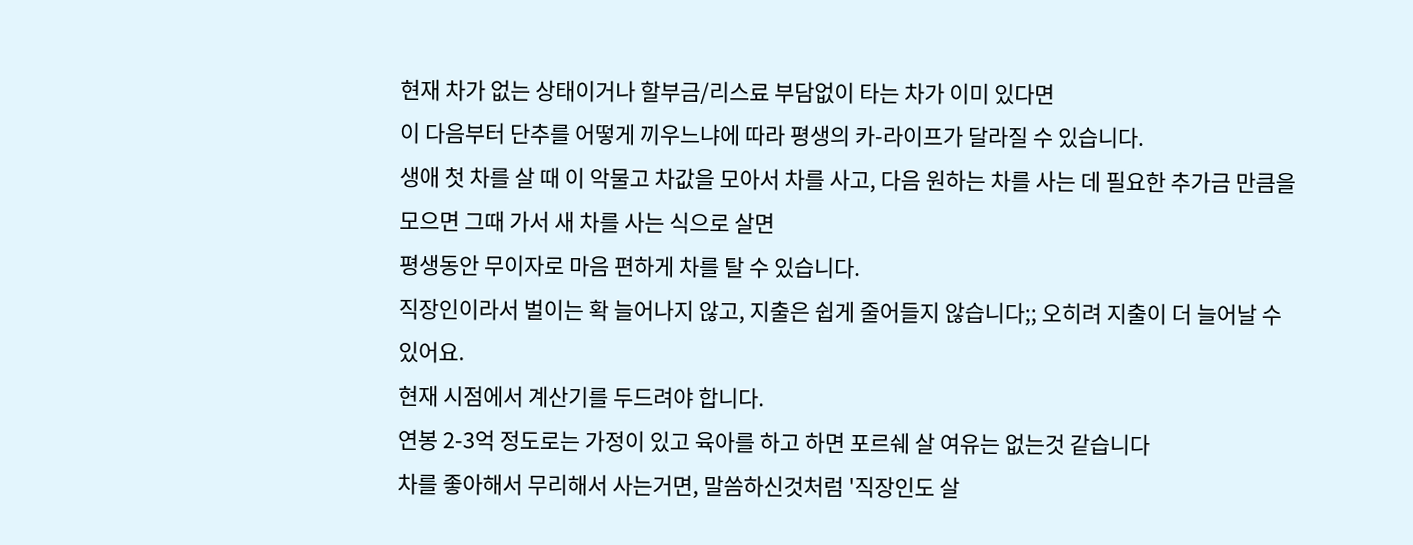현재 차가 없는 상태이거나 할부금/리스료 부담없이 타는 차가 이미 있다면
이 다음부터 단추를 어떻게 끼우느냐에 따라 평생의 카-라이프가 달라질 수 있습니다.
생애 첫 차를 살 때 이 악물고 차값을 모아서 차를 사고, 다음 원하는 차를 사는 데 필요한 추가금 만큼을 모으면 그때 가서 새 차를 사는 식으로 살면
평생동안 무이자로 마음 편하게 차를 탈 수 있습니다.
직장인이라서 벌이는 확 늘어나지 않고, 지출은 쉽게 줄어들지 않습니다;; 오히려 지출이 더 늘어날 수 있어요.
현재 시점에서 계산기를 두드려야 합니다.
연봉 2-3억 정도로는 가정이 있고 육아를 하고 하면 포르쉐 살 여유는 없는것 같습니다
차를 좋아해서 무리해서 사는거면, 말씀하신것처럼 '직장인도 살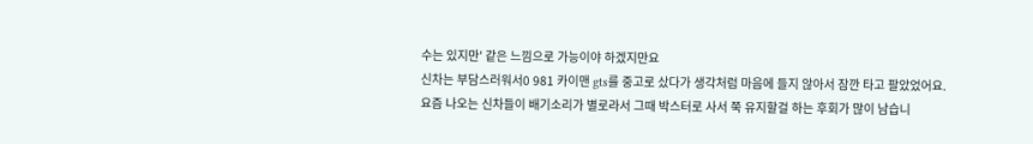수는 있지만' 같은 느낌으로 가능이야 하겠지만요
신차는 부담스러워서0 981 카이맨 gts를 중고로 샀다가 생각처럼 마음에 들지 않아서 잠깐 타고 팔았었어요.
요즘 나오는 신차들이 배기소리가 별로라서 그때 박스터로 사서 쭉 유지할걸 하는 후회가 많이 남습니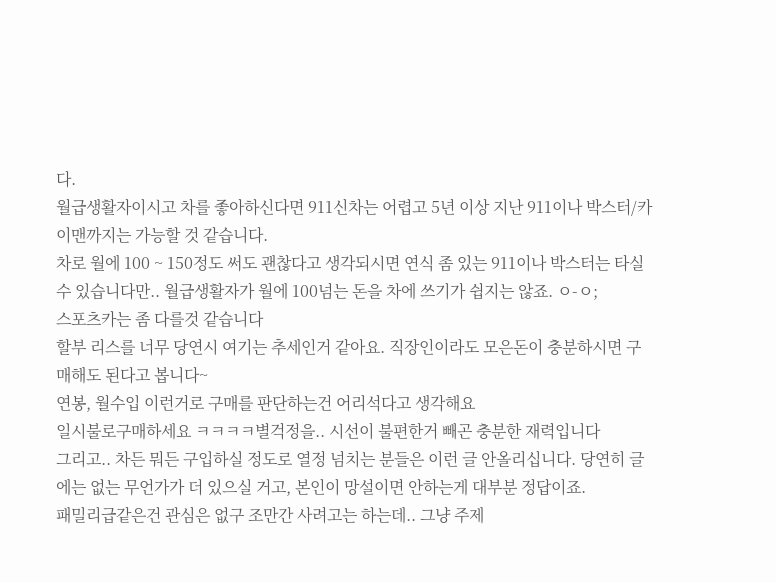다.
월급생활자이시고 차를 좋아하신다면 911신차는 어렵고 5년 이상 지난 911이나 박스터/카이맨까지는 가능할 것 같습니다.
차로 월에 100 ~ 150정도 써도 괜찮다고 생각되시면 연식 좀 있는 911이나 박스터는 타실 수 있습니다만.. 월급생활자가 월에 100넘는 돈을 차에 쓰기가 쉽지는 않죠. ㅇ-ㅇ;
스포츠카는 좀 다를것 같습니다
할부 리스를 너무 당연시 여기는 추세인거 같아요. 직장인이라도 모은돈이 충분하시면 구매해도 된다고 봅니다~
연봉, 월수입 이런거로 구매를 판단하는건 어리석다고 생각해요
일시불로구매하세요 ㅋㅋㅋㅋ별걱정을.. 시선이 불편한거 빼곤 충분한 재력입니다
그리고.. 차든 뭐든 구입하실 정도로 열정 넘치는 분들은 이런 글 안올리십니다. 당연히 글에는 없는 무언가가 더 있으실 거고, 본인이 망설이면 안하는게 대부분 정답이죠.
패밀리급같은건 관심은 없구 조만간 사려고는 하는데.. 그냥 주제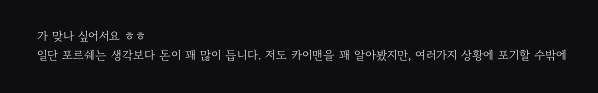가 맞나 싶어서요 ㅎㅎ
일단 포르쉐는 생각보다 돈이 꽤 많이 듭니다. 저도 카이맨을 꽤 알아봤지만, 여러가지 상황에 포기할 수밖에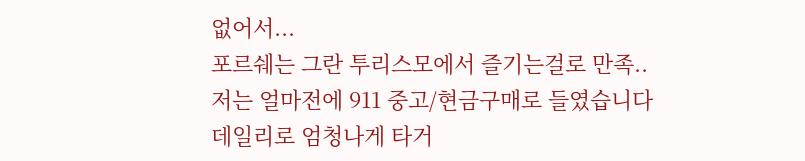없어서...
포르쉐는 그란 투리스모에서 즐기는걸로 만족..
저는 얼마전에 911 중고/현금구매로 들였습니다
데일리로 엄청나게 타거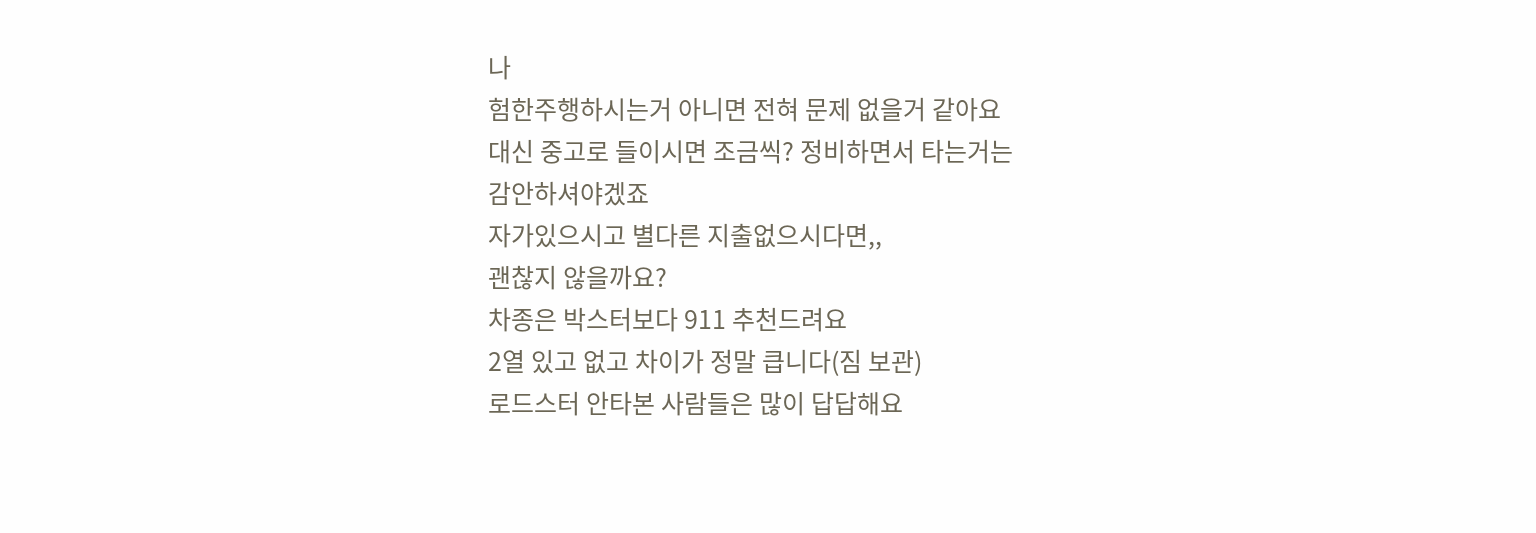나
험한주행하시는거 아니면 전혀 문제 없을거 같아요
대신 중고로 들이시면 조금씩? 정비하면서 타는거는
감안하셔야겠죠
자가있으시고 별다른 지출없으시다면,,
괜찮지 않을까요?
차종은 박스터보다 911 추천드려요
2열 있고 없고 차이가 정말 큽니다(짐 보관)
로드스터 안타본 사람들은 많이 답답해요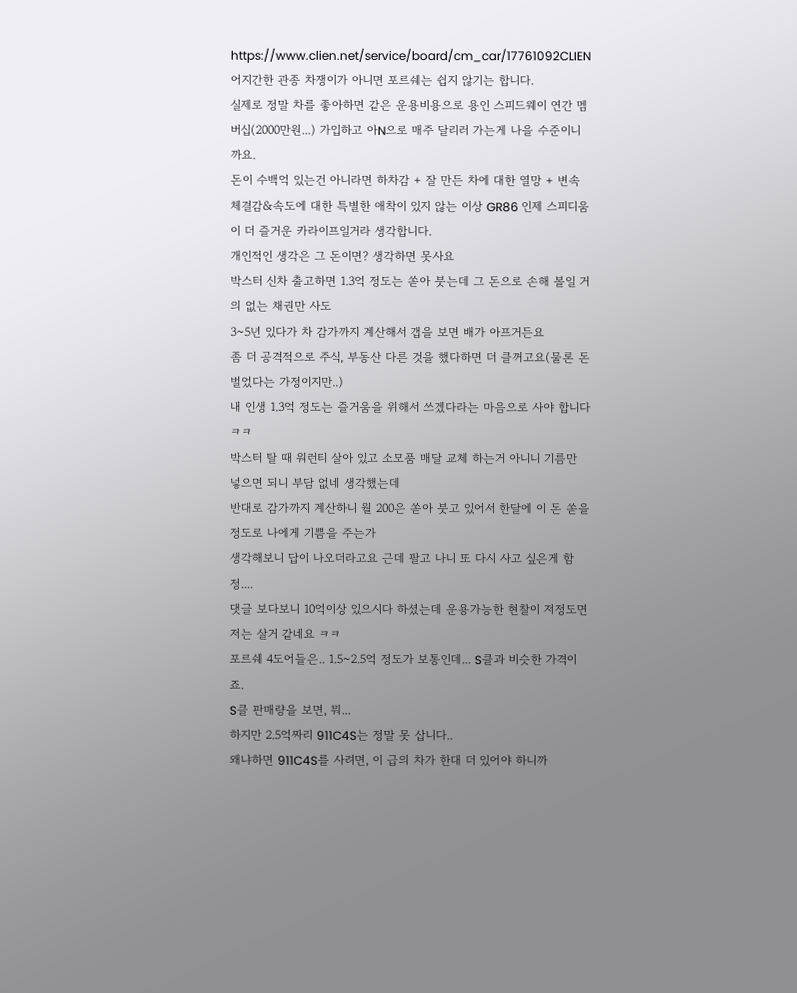https://www.clien.net/service/board/cm_car/17761092CLIEN
어지간한 관종 차쟁이가 아니면 포르쉐는 쉽지 않기는 합니다.
실제로 정말 차를 좋아하면 같은 운용비용으로 용인 스피드웨이 연간 멤버십(2000만원...) 가입하고 아N으로 매주 달리러 가는게 나을 수준이니까요.
돈이 수백억 있는건 아니라면 하차감 + 잘 만든 차에 대한 열망 + 변속 체결감&속도에 대한 특별한 애착이 있지 않는 이상 GR86 인제 스피디움이 더 즐거운 카라이프일거라 생각합니다.
개인적인 생각은 그 돈이면? 생각하면 못사요
박스터 신차 출고하면 1.3억 정도는 쏟아 붓는데 그 돈으로 손해 볼일 거의 없는 채권만 사도
3~5년 있다가 차 감가까지 계산해서 갭을 보면 배가 아프거든요
좀 더 공격적으로 주식, 부동산 다른 것을 했다하면 더 클꺼고요(물론 돈 벌었다는 가정이지만..)
내 인생 1.3억 정도는 즐거움을 위해서 쓰겠다라는 마음으로 사야 합니다 ㅋㅋ
박스터 탈 때 워런티 살아 있고 소모품 매달 교체 하는거 아니니 기름만 넣으면 되니 부담 없네 생각했는데
반대로 감가까지 계산하니 월 200은 쏟아 붓고 있어서 한달에 이 돈 쏟을 정도로 나에게 기쁨을 주는가
생각해보니 답이 나오더라고요 근데 팔고 나니 또 다시 사고 싶은게 함정....
댓글 보다보니 10억이상 있으시다 하셨는데 운용가능한 현찰이 저정도면 저는 살거 같네요 ㅋㅋ
포르쉐 4도어들은.. 1.5~2.5억 정도가 보통인데... S클과 비슷한 가격이죠.
S클 판매량을 보면, 뭐...
하지만 2.5억짜리 911C4S는 정말 못 삽니다..
왜냐하면 911C4S를 사려면, 이 급의 차가 한대 더 있어야 하니까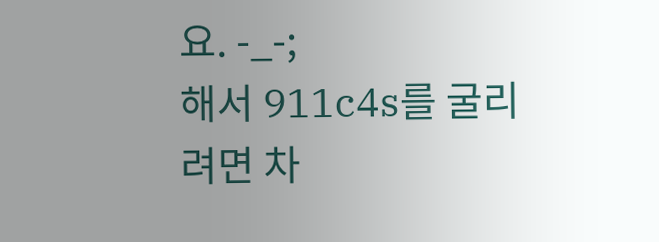요. -_-;
해서 911c4s를 굴리려면 차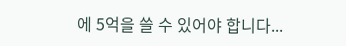에 5억을 쓸 수 있어야 합니다...